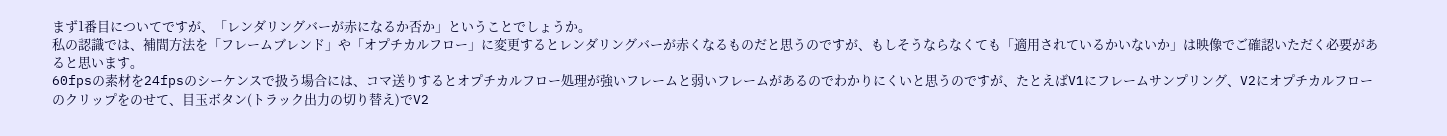まず1番目についてですが、「レンダリングバーが赤になるか否か」ということでしょうか。
私の認識では、補間方法を「フレームブレンド」や「オプチカルフロー」に変更するとレンダリングバーが赤くなるものだと思うのですが、もしそうならなくても「適用されているかいないか」は映像でご確認いただく必要があると思います。
60fpsの素材を24fpsのシーケンスで扱う場合には、コマ送りするとオプチカルフロー処理が強いフレームと弱いフレームがあるのでわかりにくいと思うのですが、たとえばV1にフレームサンプリング、V2にオプチカルフローのクリップをのせて、目玉ボタン(トラック出力の切り替え)でV2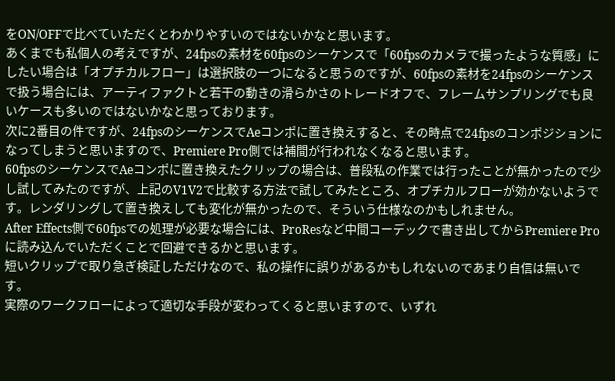をON/OFFで比べていただくとわかりやすいのではないかなと思います。
あくまでも私個人の考えですが、24fpsの素材を60fpsのシーケンスで「60fpsのカメラで撮ったような質感」にしたい場合は「オプチカルフロー」は選択肢の一つになると思うのですが、60fpsの素材を24fpsのシーケンスで扱う場合には、アーティファクトと若干の動きの滑らかさのトレードオフで、フレームサンプリングでも良いケースも多いのではないかなと思っております。
次に2番目の件ですが、24fpsのシーケンスでAeコンポに置き換えすると、その時点で24fpsのコンポジションになってしまうと思いますので、Premiere Pro側では補間が行われなくなると思います。
60fpsのシーケンスでAeコンポに置き換えたクリップの場合は、普段私の作業では行ったことが無かったので少し試してみたのですが、上記のV1V2で比較する方法で試してみたところ、オプチカルフローが効かないようです。レンダリングして置き換えしても変化が無かったので、そういう仕様なのかもしれません。
After Effects側で60fpsでの処理が必要な場合には、ProResなど中間コーデックで書き出してからPremiere Proに読み込んでいただくことで回避できるかと思います。
短いクリップで取り急ぎ検証しただけなので、私の操作に誤りがあるかもしれないのであまり自信は無いです。
実際のワークフローによって適切な手段が変わってくると思いますので、いずれ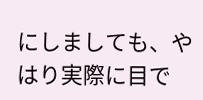にしましても、やはり実際に目で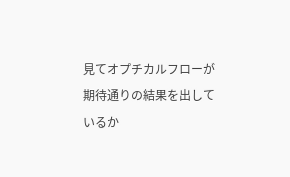見てオプチカルフローが期待通りの結果を出しているか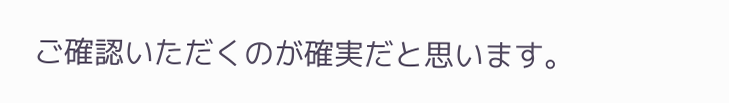ご確認いただくのが確実だと思います。